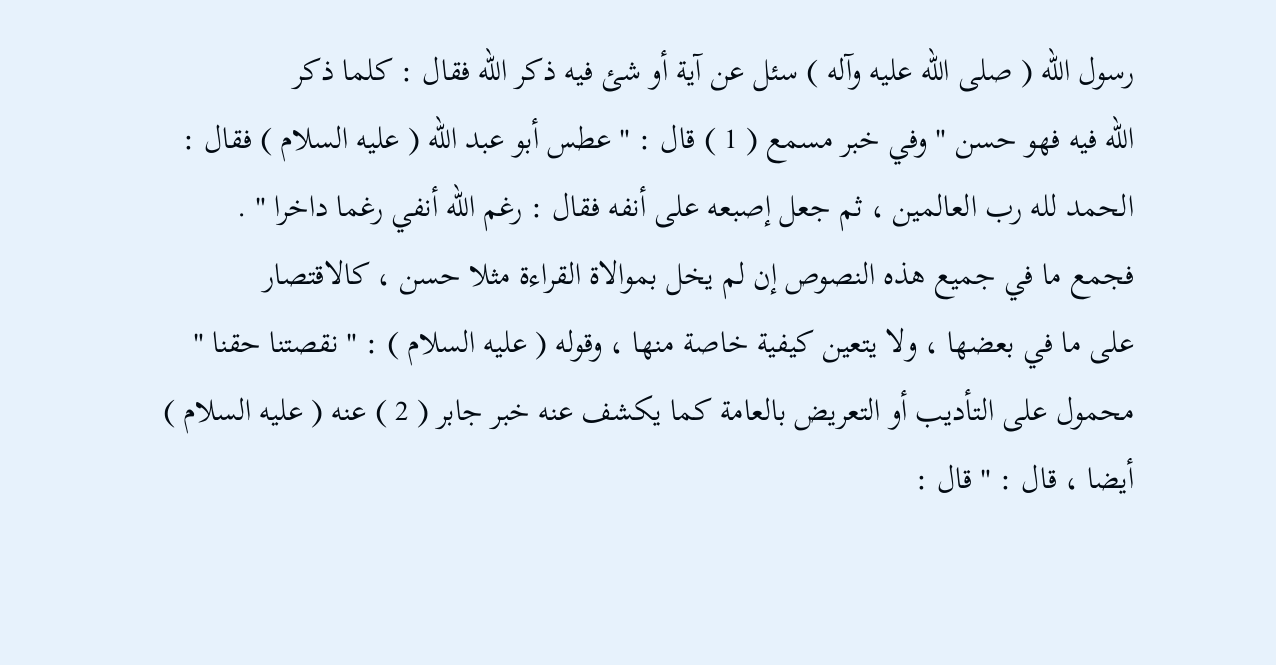رسول الله ( صلى الله عليه وآله ) سئل عن آية أو شئ فيه ذكر الله فقال : كلما ذكر
الله فيه فهو حسن " وفي خبر مسمع ( 1 ) قال : " عطس أبو عبد الله ( عليه السلام ) فقال :
الحمد لله رب العالمين ، ثم جعل إصبعه على أنفه فقال : رغم الله أنفي رغما داخرا " .
فجمع ما في جميع هذه النصوص إن لم يخل بموالاة القراءة مثلا حسن ، كالاقتصار
على ما في بعضها ، ولا يتعين كيفية خاصة منها ، وقوله ( عليه السلام ) : " نقصتنا حقنا "
محمول على التأديب أو التعريض بالعامة كما يكشف عنه خبر جابر ( 2 ) عنه ( عليه السلام )
أيضا ، قال : " قال :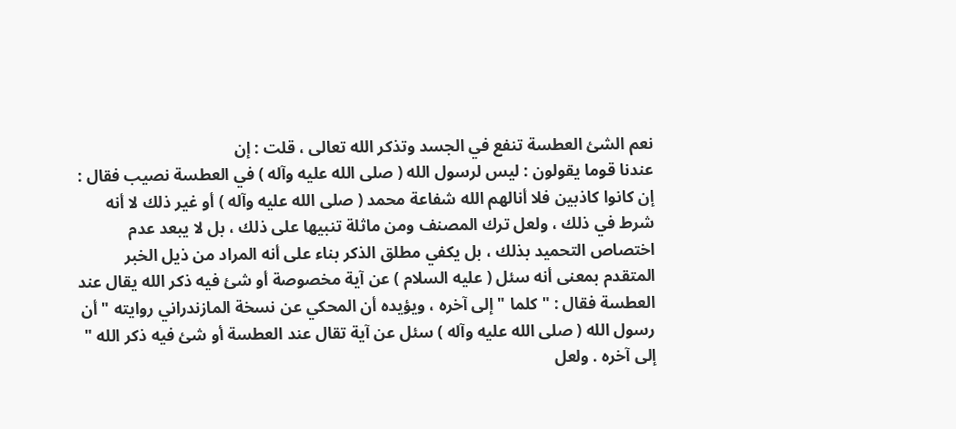نعم الشئ العطسة تنفع في الجسد وتذكر الله تعالى ، قلت : إن
عندنا قوما يقولون : ليس لرسول الله ( صلى الله عليه وآله ) في العطسة نصيب فقال :
إن كانوا كاذبين فلا أنالهم الله شفاعة محمد ( صلى الله عليه وآله ) أو غير ذلك لا أنه
شرط في ذلك ، ولعل ترك المصنف ومن ماثلة تنبيها على ذلك ، بل لا يبعد عدم
اختصاص التحميد بذلك ، بل يكفي مطلق الذكر بناء على أنه المراد من ذيل الخبر
المتقدم بمعنى أنه سئل ( عليه السلام ) عن آية مخصوصة أو شئ فيه ذكر الله يقال عند
العطسة فقال : " كلما " إلى آخره ، ويؤيده أن المحكي عن نسخة المازندراني روايته " أن
رسول الله ( صلى الله عليه وآله ) سئل عن آية تقال عند العطسة أو شئ فيه ذكر الله "
إلى آخره . ولعل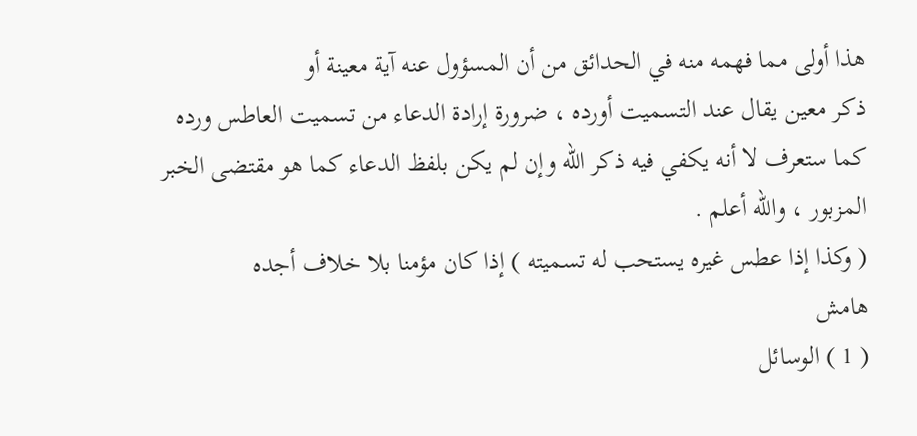هذا أولى مما فهمه منه في الحدائق من أن المسؤول عنه آية معينة أو
ذكر معين يقال عند التسميت أورده ، ضرورة إرادة الدعاء من تسميت العاطس ورده
كما ستعرف لا أنه يكفي فيه ذكر الله وإن لم يكن بلفظ الدعاء كما هو مقتضى الخبر
المزبور ، والله أعلم .
( وكذا إذا عطس غيره يستحب له تسميته ) إذا كان مؤمنا بلا خلاف أجده
هامش
( 1 ) الوسائل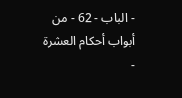- الباب - 62 - من أبواب أحكام العشرة -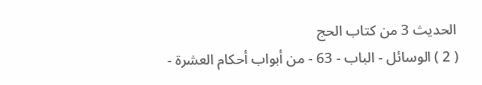الحديث 3 من كتاب الحج
( 2 ) الوسائل - الباب - 63 - من أبواب أحكام العشرة -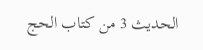الحديث 3 من كتاب الحج